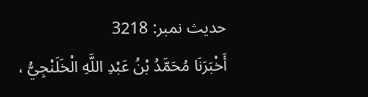حدیث نمبر: 3218
أَخْبَرَنَا مُحَمَّدُ بْنُ عَبْدِ اللَّهِ الْخَلَنْجِيُّ ،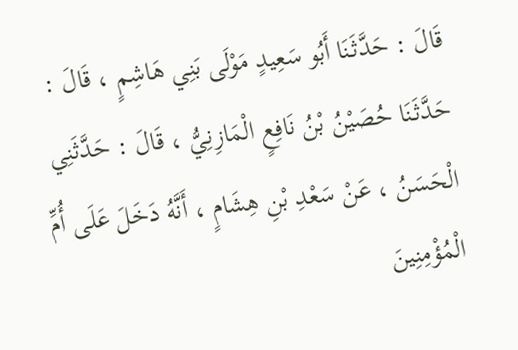قَالَ : حَدَّثَنَا أَبُو سَعِيدٍ مَوْلَى بَنِي هَاشِمٍ ، قَالَ : حَدَّثَنَا حُصَيْنُ بْنُ نَافِعٍ الْمَازِنِيُّ ، قَالَ : حَدَّثَنِي الْحَسَنُ ، عَنْ سَعْدِ بْنِ هِشَامٍ ، أَنَّهُ دَخَلَ عَلَى أُمِّ الْمُؤْمِنِينَ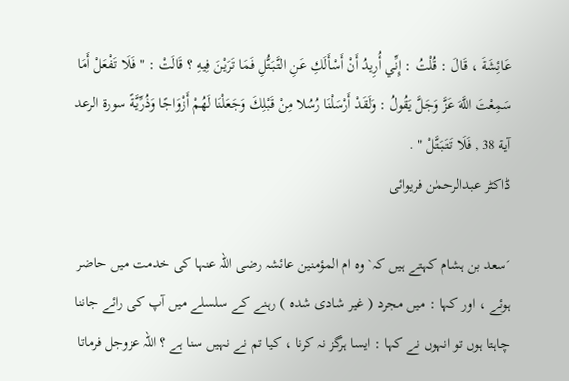عَائِشَةَ ، قَالَ : قُلْتُ : إِنِّي أُرِيدُ أَنْ أَسْأَلَكِ عَنِ التَّبَتُّلِ فَمَا تَرَيْنَ فِيهِ ؟ قَالَتْ : " فَلَا تَفْعَلْ أَمَا سَمِعْتَ اللَّهَ عَزَّ وَجَلَّ يَقُولُ : وَلَقَدْ أَرْسَلْنَا رُسُلا مِنْ قَبْلِكَ وَجَعَلْنَا لَهُمْ أَزْوَاجًا وَذُرِّيَّةً سورة الرعد آية 38 , فَلَا تَتَبَتَّلْ " .
ڈاکٹر عبدالرحمٰن فریوائی

´سعد بن ہشام کہتے ہیں کہ` وہ ام المؤمنین عائشہ رضی اللہ عنہا کی خدمت میں حاضر ہوئے ، اور کہا : میں مجرد ( غیر شادی شدہ ) رہنے کے سلسلے میں آپ کی رائے جاننا چاہتا ہوں تو انہوں نے کہا : ایسا ہرگز نہ کرنا ، کیا تم نے نہیں سنا ہے ؟ اللہ عزوجل فرماتا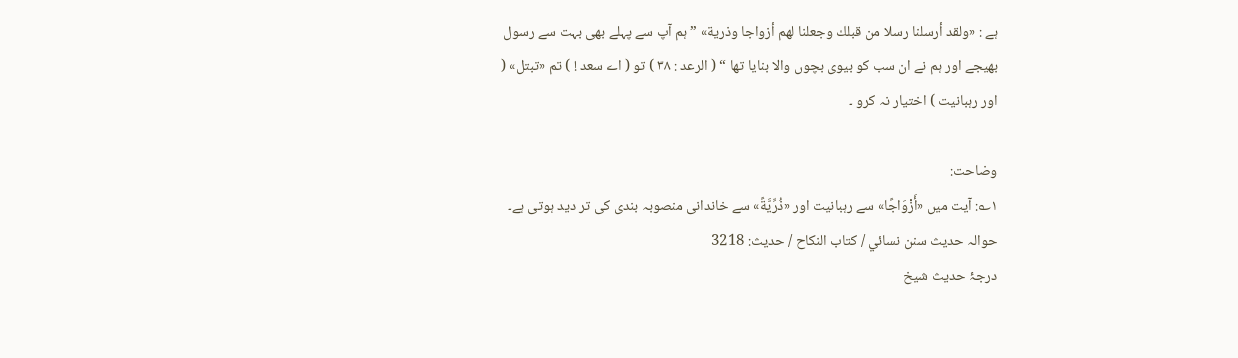ہے : «ولقد أرسلنا رسلا من قبلك وجعلنا لهم أزواجا وذرية» ” ہم آپ سے پہلے بھی بہت سے رسول بھیجے اور ہم نے ان سب کو بیوی بچوں والا بنایا تھا “ ( الرعد : ۳۸ ) تو ( اے سعد ! ) تم «تبتل» ( اور رہبانیت ) اختیار نہ کرو ۔

وضاحت:
۱؎: آیت میں «أَزْوَاجًا» سے رہبانیت اور «ذُرِّيَّةً» سے خاندانی منصوبہ بندی کی تر دید ہوتی ہے۔
حوالہ حدیث سنن نسائي / كتاب النكاح / حدیث: 3218
درجۂ حدیث شیخ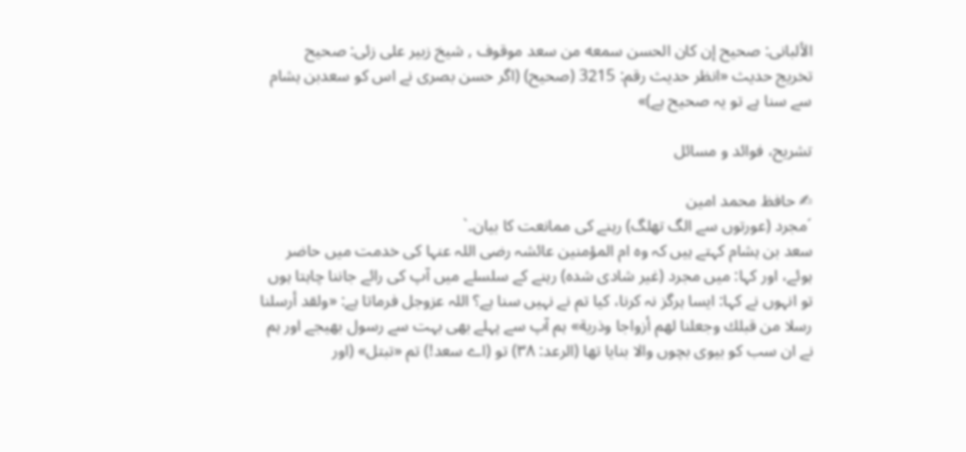الألبانی: صحيح إن كان الحسن سمعه من سعد موقوف , شیخ زبیر علی زئی: صحيح
تخریج حدیث «انظر حدیث رقم: 3215 (صحیح) (اگر حسن بصری نے اس کو سعدبن ہشام سے سنا ہے تو یہ صحیح ہے)»

تشریح، فوائد و مسائل

✍ حافظ محمد امین
´مجرد (عورتوں سے الگ تھلگ) رہنے کی ممانعت کا بیان۔`
سعد بن ہشام کہتے ہیں کہ وہ ام المؤمنین عائشہ رضی اللہ عنہا کی خدمت میں حاضر ہوئے، اور کہا: میں مجرد (غیر شادی شدہ) رہنے کے سلسلے میں آپ کی رائے جاننا چاہتا ہوں تو انہوں نے کہا: ایسا ہرگز نہ کرنا، کیا تم نے نہیں سنا ہے؟ اللہ عزوجل فرماتا ہے: «ولقد أرسلنا رسلا من قبلك وجعلنا لهم أزواجا وذرية» ہم آپ سے پہلے بھی بہت سے رسول بھیجے اور ہم نے ان سب کو بیوی بچوں والا بنایا تھا (الرعد: ۳۸) تو (اے سعد!) تم «تبتل» (اور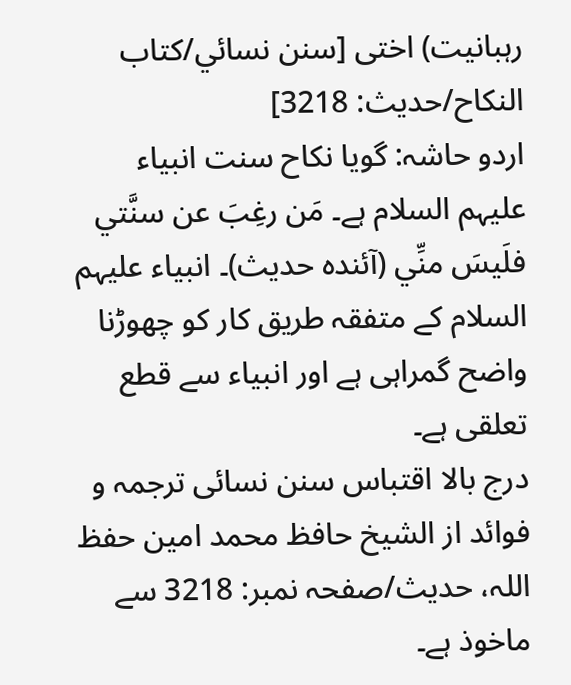رہبانیت) اختی [سنن نسائي/كتاب النكاح/حدیث: 3218]
اردو حاشہ: گویا نکاح سنت انبیاء علیہم السلام ہے۔ مَن رغِبَ عن سنَّتي فلَيسَ منِّي (آئندہ حدیث)۔ انبیاء علیہم السلام کے متفقہ طریق کار کو چھوڑنا واضح گمراہی ہے اور انبیاء سے قطع تعلقی ہے۔
درج بالا اقتباس سنن نسائی ترجمہ و فوائد از الشیخ حافظ محمد امین حفظ اللہ، حدیث/صفحہ نمبر: 3218 سے ماخوذ ہے۔